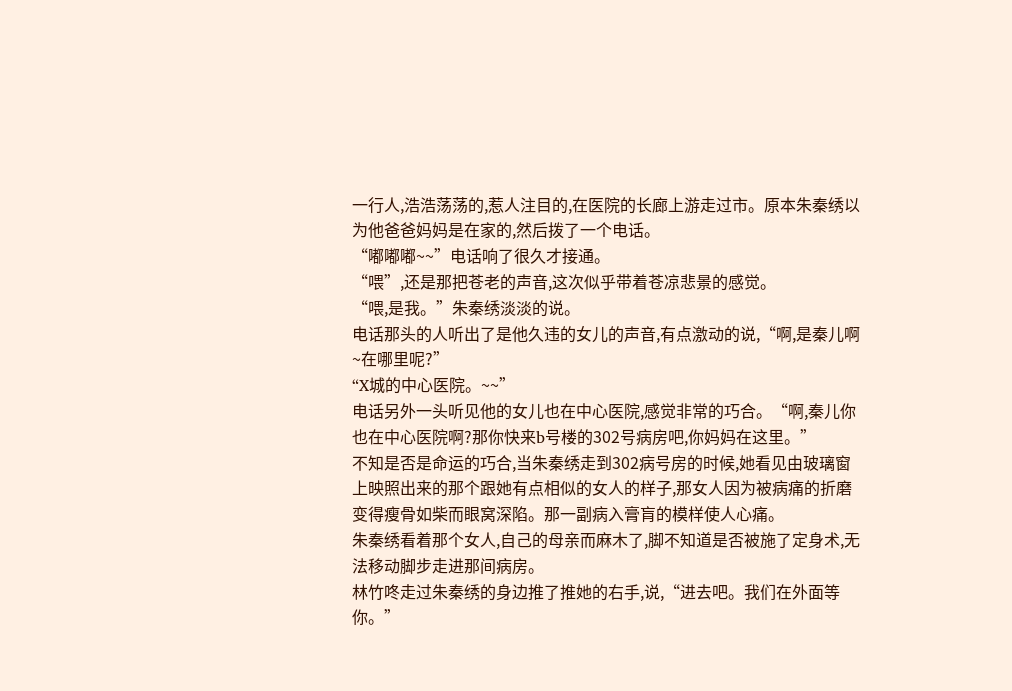一行人,浩浩荡荡的,惹人注目的,在医院的长廊上游走过市。原本朱秦绣以为他爸爸妈妈是在家的,然后拨了一个电话。
“嘟嘟嘟~~”电话响了很久才接通。
“喂”,还是那把苍老的声音,这次似乎带着苍凉悲景的感觉。
“喂,是我。”朱秦绣淡淡的说。
电话那头的人听出了是他久违的女儿的声音,有点激动的说,“啊,是秦儿啊~在哪里呢?”
“X城的中心医院。~~”
电话另外一头听见他的女儿也在中心医院,感觉非常的巧合。“啊,秦儿你也在中心医院啊?那你快来b号楼的302号病房吧,你妈妈在这里。”
不知是否是命运的巧合,当朱秦绣走到302病号房的时候,她看见由玻璃窗上映照出来的那个跟她有点相似的女人的样子,那女人因为被病痛的折磨变得瘦骨如柴而眼窝深陷。那一副病入膏肓的模样使人心痛。
朱秦绣看着那个女人,自己的母亲而麻木了,脚不知道是否被施了定身术,无法移动脚步走进那间病房。
林竹咚走过朱秦绣的身边推了推她的右手,说,“进去吧。我们在外面等你。”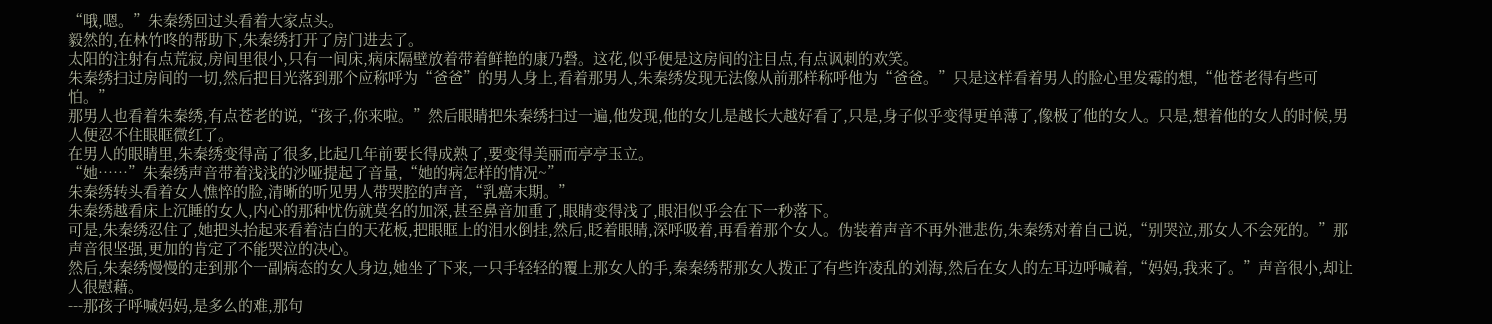“哦,嗯。”朱秦绣回过头看着大家点头。
毅然的,在林竹咚的帮助下,朱秦绣打开了房门进去了。
太阳的注射有点荒寂,房间里很小,只有一间床,病床隔壁放着带着鲜艳的康乃磬。这花,似乎便是这房间的注目点,有点讽刺的欢笑。
朱秦绣扫过房间的一切,然后把目光落到那个应称呼为“爸爸”的男人身上,看着那男人,朱秦绣发现无法像从前那样称呼他为“爸爸。”只是这样看着男人的脸心里发霉的想,“他苍老得有些可怕。”
那男人也看着朱秦绣,有点苍老的说,“孩子,你来啦。”然后眼睛把朱秦绣扫过一遍,他发现,他的女儿是越长大越好看了,只是,身子似乎变得更单薄了,像极了他的女人。只是,想着他的女人的时候,男人便忍不住眼眶微红了。
在男人的眼睛里,朱秦绣变得高了很多,比起几年前要长得成熟了,要变得美丽而亭亭玉立。
“她……”朱秦绣声音带着浅浅的沙哑提起了音量,“她的病怎样的情况~”
朱秦绣转头看着女人憔悴的脸,清晰的听见男人带哭腔的声音,“乳癌末期。”
朱秦绣越看床上沉睡的女人,内心的那种忧伤就莫名的加深,甚至鼻音加重了,眼睛变得浅了,眼泪似乎会在下一秒落下。
可是,朱秦绣忍住了,她把头抬起来看着洁白的天花板,把眼眶上的泪水倒挂,然后,眨着眼睛,深呼吸着,再看着那个女人。伪装着声音不再外泄悲伤,朱秦绣对着自己说,“别哭泣,那女人不会死的。”那声音很坚强,更加的肯定了不能哭泣的决心。
然后,朱秦绣慢慢的走到那个一副病态的女人身边,她坐了下来,一只手轻轻的覆上那女人的手,秦秦绣帮那女人拨正了有些许凌乱的刘海,然后在女人的左耳边呼喊着,“妈妈,我来了。”声音很小,却让人很慰藉。
---那孩子呼喊妈妈,是多么的难,那句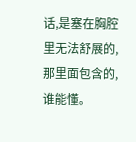话,是塞在胸腔里无法舒展的,那里面包含的,谁能懂。